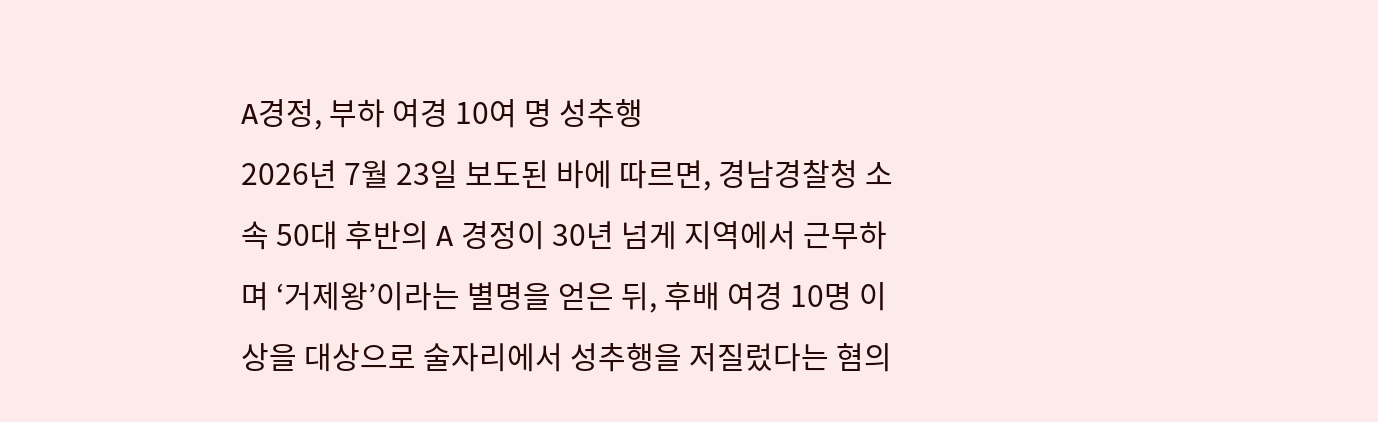A경정, 부하 여경 10여 명 성추행
2026년 7월 23일 보도된 바에 따르면, 경남경찰청 소속 50대 후반의 A 경정이 30년 넘게 지역에서 근무하며 ‘거제왕’이라는 별명을 얻은 뒤, 후배 여경 10명 이상을 대상으로 술자리에서 성추행을 저질렀다는 혐의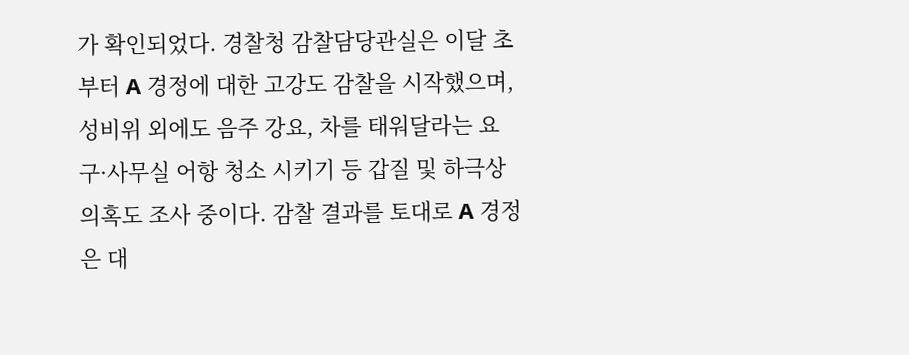가 확인되었다. 경찰청 감찰담당관실은 이달 초부터 A 경정에 대한 고강도 감찰을 시작했으며, 성비위 외에도 음주 강요, 차를 태워달라는 요구·사무실 어항 청소 시키기 등 갑질 및 하극상 의혹도 조사 중이다. 감찰 결과를 토대로 A 경정은 대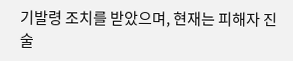기발령 조치를 받았으며, 현재는 피해자 진술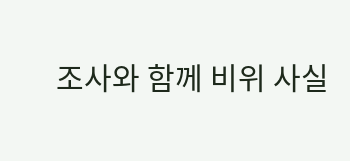조사와 함께 비위 사실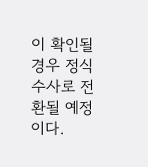이 확인될 경우 정식 수사로 전환될 예정이다.